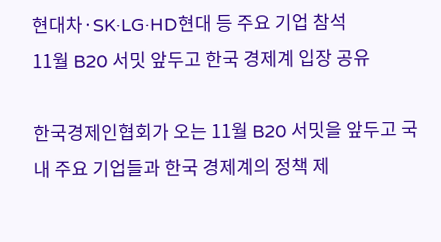현대차·SK·LG·HD현대 등 주요 기업 참석
11월 B20 서밋 앞두고 한국 경제계 입장 공유

한국경제인협회가 오는 11월 B20 서밋을 앞두고 국내 주요 기업들과 한국 경제계의 정책 제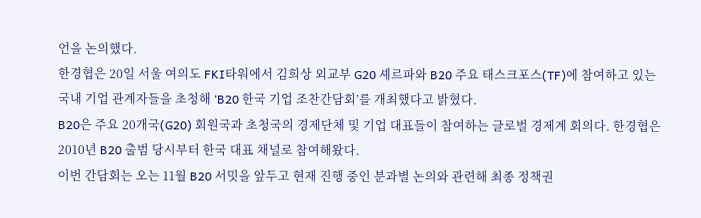언을 논의했다.
한경협은 20일 서울 여의도 FKI타워에서 김희상 외교부 G20 셰르파와 B20 주요 태스크포스(TF)에 참여하고 있는 국내 기업 관계자들을 초청해 ‘B20 한국 기업 조찬간담회’를 개최했다고 밝혔다.
B20은 주요 20개국(G20) 회원국과 초청국의 경제단체 및 기업 대표들이 참여하는 글로벌 경제계 회의다. 한경협은 2010년 B20 출범 당시부터 한국 대표 채널로 참여해왔다.
이번 간담회는 오는 11월 B20 서밋을 앞두고 현재 진행 중인 분과별 논의와 관련해 최종 정책권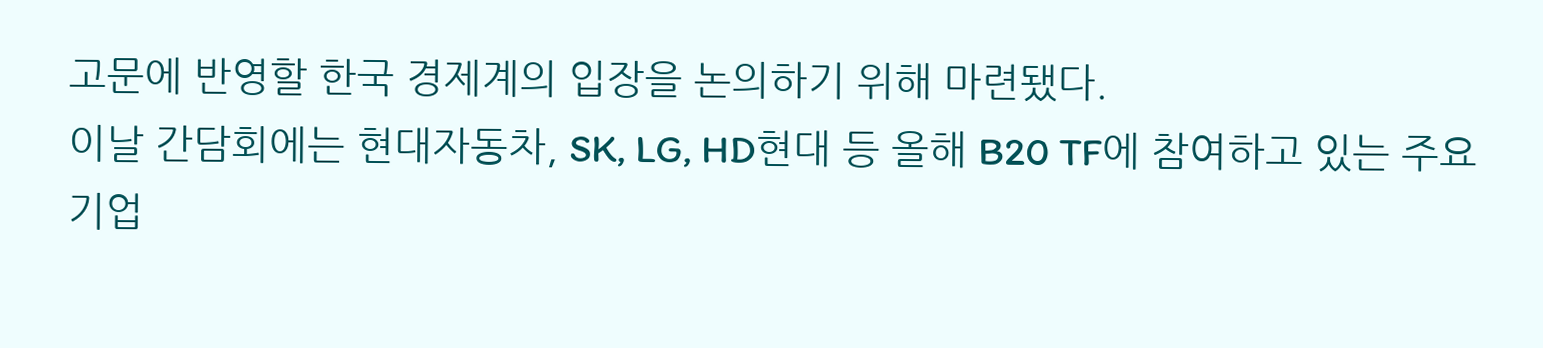고문에 반영할 한국 경제계의 입장을 논의하기 위해 마련됐다.
이날 간담회에는 현대자동차, SK, LG, HD현대 등 올해 B20 TF에 참여하고 있는 주요 기업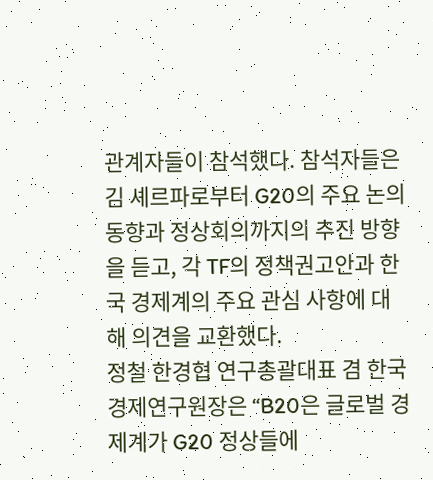관계자들이 참석했다. 참석자들은 김 셰르파로부터 G20의 주요 논의 동향과 정상회의까지의 추진 방향을 듣고, 각 TF의 정책권고안과 한국 경제계의 주요 관심 사항에 대해 의견을 교환했다.
정철 한경협 연구총괄대표 겸 한국경제연구원장은 “B20은 글로벌 경제계가 G20 정상들에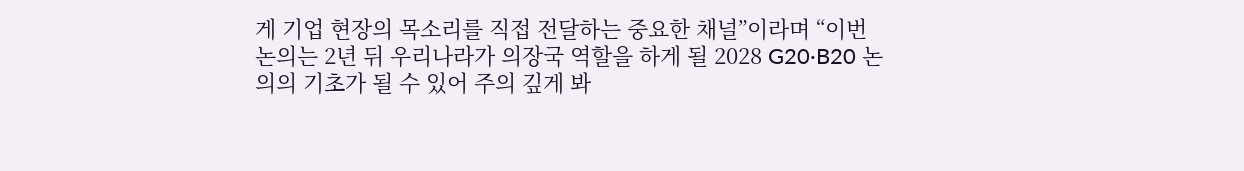게 기업 현장의 목소리를 직접 전달하는 중요한 채널”이라며 “이번 논의는 2년 뒤 우리나라가 의장국 역할을 하게 될 2028 G20·B20 논의의 기초가 될 수 있어 주의 깊게 봐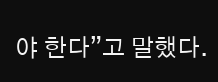야 한다”고 말했다.